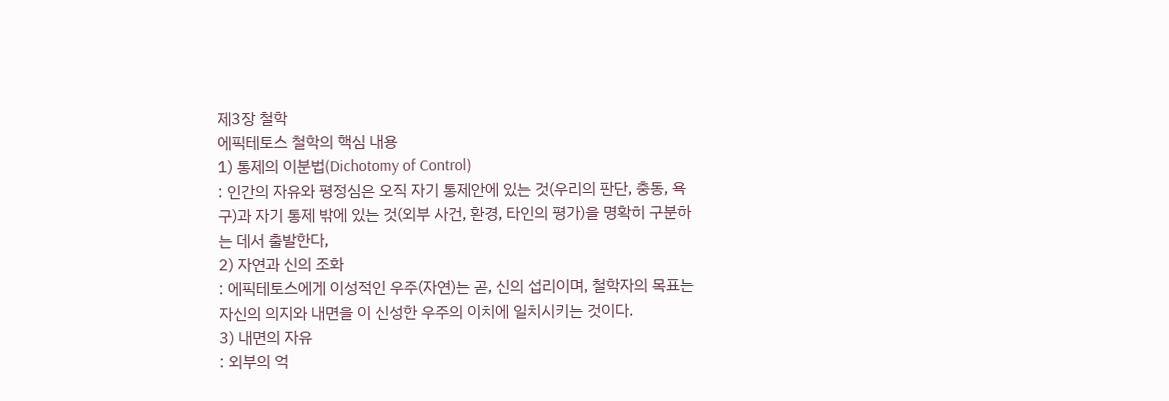제3장 철학
에픽테토스 철학의 핵심 내용
1) 통제의 이분법(Dichotomy of Control)
: 인간의 자유와 평정심은 오직 자기 통제안에 있는 것(우리의 판단, 충동, 욕구)과 자기 통제 밖에 있는 것(외부 사건, 환경, 타인의 평가)을 명확히 구분하는 데서 출발한다,
2) 자연과 신의 조화
: 에픽테토스에게 이성적인 우주(자연)는 곧, 신의 섭리이며, 철학자의 목표는 자신의 의지와 내면을 이 신성한 우주의 이치에 일치시키는 것이다.
3) 내면의 자유
: 외부의 억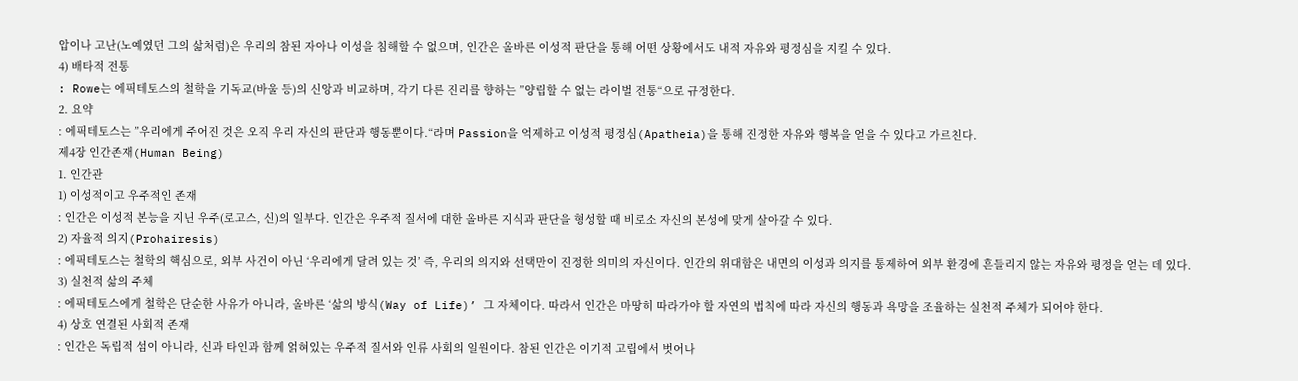압이나 고난(노예였던 그의 삶처럼)은 우리의 참된 자아나 이성을 침해할 수 없으며, 인간은 올바른 이성적 판단을 통해 어떤 상황에서도 내적 자유와 평정심을 지킬 수 있다.
4) 배타적 전통
: Rowe는 에픽테토스의 철학을 기독교(바울 등)의 신앙과 비교하며, 각기 다른 진리를 향하는 ”양립할 수 없는 라이벌 전통“으로 규정한다.
2. 요약
: 에픽테토스는 ”우리에게 주어진 것은 오직 우리 자신의 판단과 행동뿐이다.“라며 Passion을 억제하고 이성적 평정심(Apatheia)을 통해 진정한 자유와 행복을 얻을 수 있다고 가르친다.
제4장 인간존재(Human Being)
1. 인간관
1) 이성적이고 우주적인 존재
: 인간은 이성적 본능을 지닌 우주(로고스, 신)의 일부다. 인간은 우주적 질서에 대한 올바른 지식과 판단을 형성할 때 비로소 자신의 본성에 맞게 살아갈 수 있다.
2) 자율적 의지(Prohairesis)
: 에픽테토스는 철학의 핵심으로, 외부 사건이 아닌 ‘우리에게 달려 있는 것’ 즉, 우리의 의지와 선택만이 진정한 의미의 자신이다. 인간의 위대함은 내면의 이성과 의지를 통제하여 외부 환경에 흔들리지 않는 자유와 평정을 얻는 데 있다.
3) 실천적 삶의 주체
: 에픽테토스에게 철학은 단순한 사유가 아니라, 올바른 ‘삶의 방식(Way of Life)’ 그 자체이다. 따라서 인간은 마땅히 따라가야 할 자연의 법칙에 따라 자신의 행동과 욕망을 조율하는 실천적 주체가 되어야 한다.
4) 상호 연결된 사회적 존재
: 인간은 독립적 섬이 아니라, 신과 타인과 함께 얽혀있는 우주적 질서와 인류 사회의 일원이다. 참된 인간은 이기적 고립에서 벗어나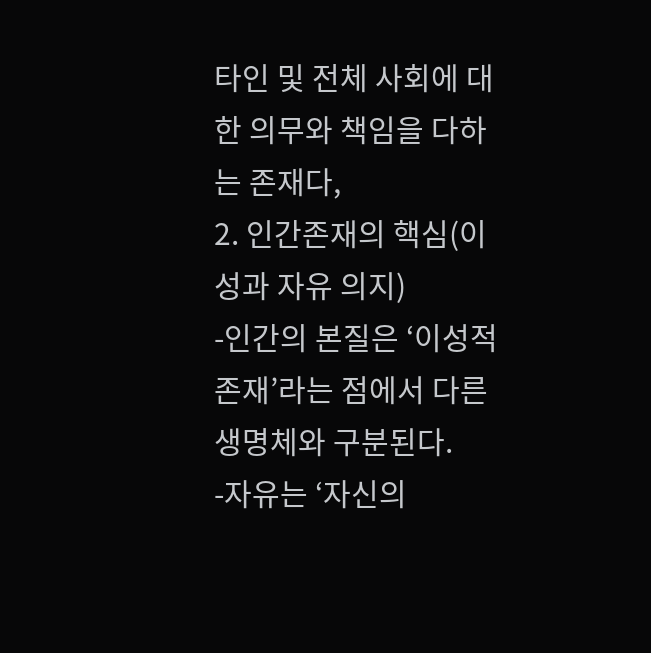타인 및 전체 사회에 대한 의무와 책임을 다하는 존재다,
2. 인간존재의 핵심(이성과 자유 의지)
-인간의 본질은 ‘이성적 존재’라는 점에서 다른 생명체와 구분된다.
-자유는 ‘자신의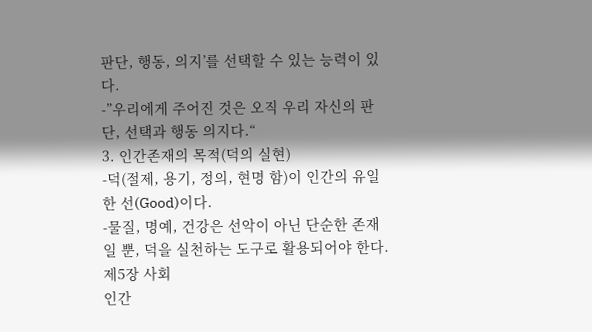판단, 행동, 의지’를 선택할 수 있는 능력이 있다.
-”우리에게 주어진 것은 오직 우리 자신의 판단, 선택과 행동 의지다.“
3. 인간존재의 목적(덕의 실현)
-덕(절제, 용기, 정의, 현명 함)이 인간의 유일한 선(Good)이다.
-물질, 명예, 건강은 선악이 아닌 단순한 존재일 뿐, 덕을 실천하는 도구로 활용되어야 한다.
제5장 사회
인간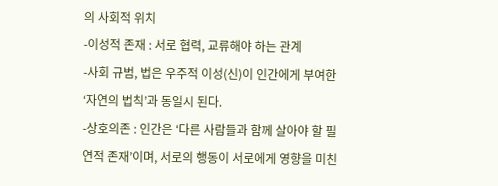의 사회적 위치
-이성적 존재 : 서로 협력, 교류해야 하는 관계
-사회 규범, 법은 우주적 이성(신)이 인간에게 부여한 ‘자연의 법칙’과 동일시 된다.
-상호의존 : 인간은 ‘다른 사람들과 함께 살아야 할 필연적 존재’이며, 서로의 행동이 서로에게 영향을 미친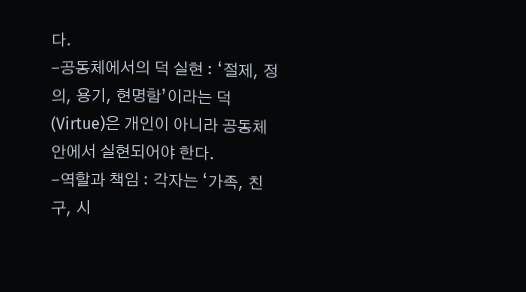다.
-공동체에서의 덕 실현 : ‘절제, 정의, 용기, 현명함’이라는 덕(Virtue)은 개인이 아니라 공동체 안에서 실현되어야 한다.
-역할과 책임 : 각자는 ‘가족, 친구, 시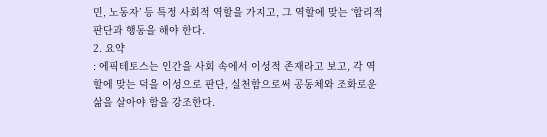민, 노동자’ 등 특정 사회적 역할을 가지고, 그 역할에 맞는 ‘합리적 판단과 행동을 해야 한다.
2. 요약
: 에픽테토스는 인간을 사회 속에서 이성적 존재라고 보고, 각 역할에 맞는 덕을 이성으로 판단, 실천함으로써 공동체와 조화로운 삶을 살아야 함을 강조한다.